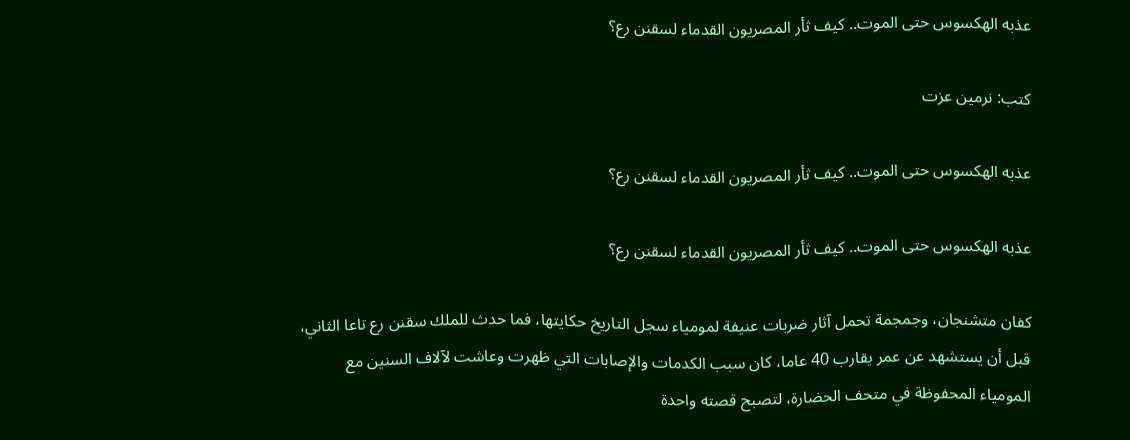عذبه الهكسوس حتى الموت.. كيف ثأر المصريون القدماء لسقنن رع؟

كتب: نرمين عزت

عذبه الهكسوس حتى الموت.. كيف ثأر المصريون القدماء لسقنن رع؟

عذبه الهكسوس حتى الموت.. كيف ثأر المصريون القدماء لسقنن رع؟

كفان متشنجان، وجمجمة تحمل آثار ضربات عنيفة لمومياء سجل التاريخ حكايتها، فما حدث للملك سقنن رع تاعا الثاني، قبل أن يستشهد عن عمر يقارب 40 عاما، كان سبب الكدمات والإصابات التي ظهرت وعاشت لآلاف السنين مع المومياء المحفوظة في متحف الحضارة، لتصبح قصته واحدة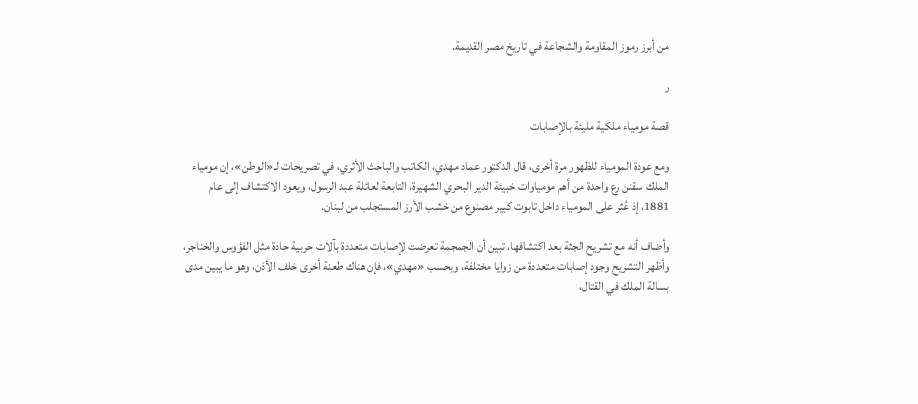من أبرز رموز المقاومة والشجاعة في تاريخ مصر القديمة.

ر

قصة مومياء ملكية مليئة بالإصابات

ومع عودة المومياء للظهور مرة أخرى، قال الدكتور عماد مهدي، الكاتب والباحث الأثري، في تصريحات لـ«الوطن»، إن مومياء الملك سقنن رع واحدة من أهم مومياوات خبيئة الدير البحري الشهيرة، التابعة لعائلة عبد الرسول، ويعود الاكتشاف إلى عام 1881، إذ عُثر على المومياء داخل تابوت كبير مصنوع من خشب الأرز المستجلب من لبنان.

وأضاف أنه مع تشريح الجثة بعد اكتشافها، تبين أن الجمجمة تعرضت لإصابات متعددة بآلات حربية حادة مثل الفؤوس والخناجر، وأظهر التشريح وجود إصابات متعددة من زوايا مختلفة، وبحسب «مهدي»، فإن هناك طعنة أخرى خلف الأذن، وهو ما يبين مدى بسالة الملك في القتال،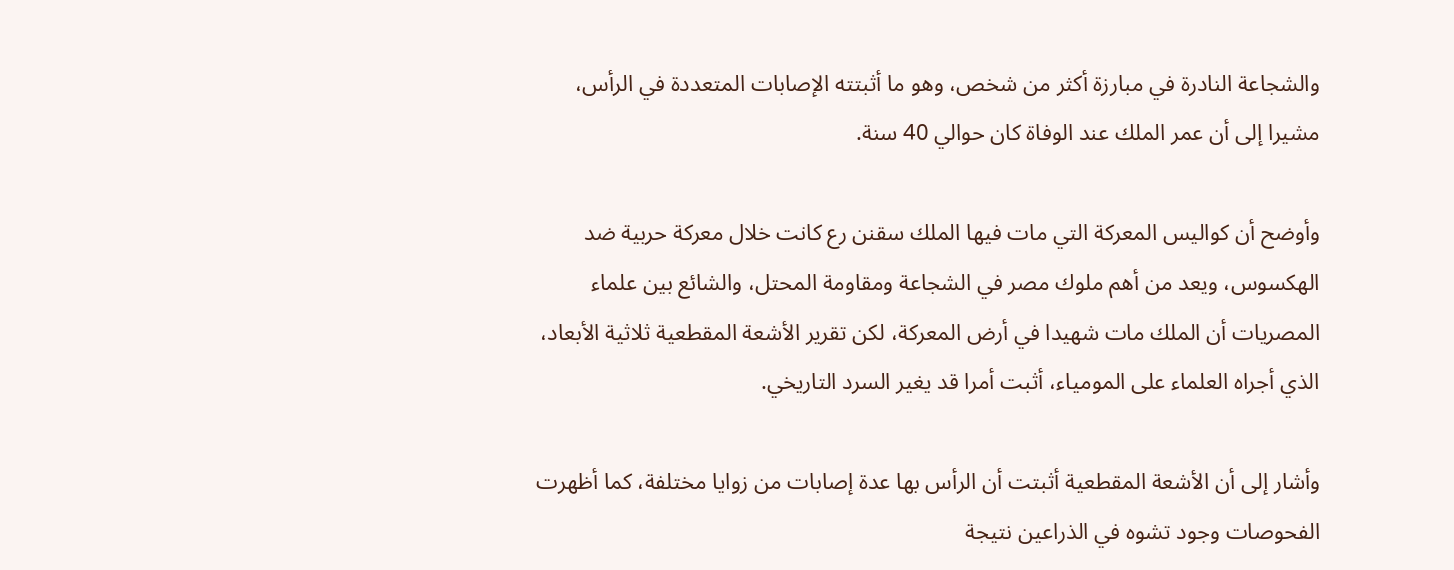والشجاعة النادرة في مبارزة أكثر من شخص، وهو ما أثبتته الإصابات المتعددة في الرأس، مشيرا إلى أن عمر الملك عند الوفاة كان حوالي 40 سنة.

وأوضح أن كواليس المعركة التي مات فيها الملك سقنن رع كانت خلال معركة حربية ضد الهكسوس، ويعد من أهم ملوك مصر في الشجاعة ومقاومة المحتل، والشائع بين علماء المصريات أن الملك مات شهيدا في أرض المعركة، لكن تقرير الأشعة المقطعية ثلاثية الأبعاد، الذي أجراه العلماء على المومياء، أثبت أمرا قد يغير السرد التاريخي.

وأشار إلى أن الأشعة المقطعية أثبتت أن الرأس بها عدة إصابات من زوايا مختلفة، كما أظهرت الفحوصات وجود تشوه في الذراعين نتيجة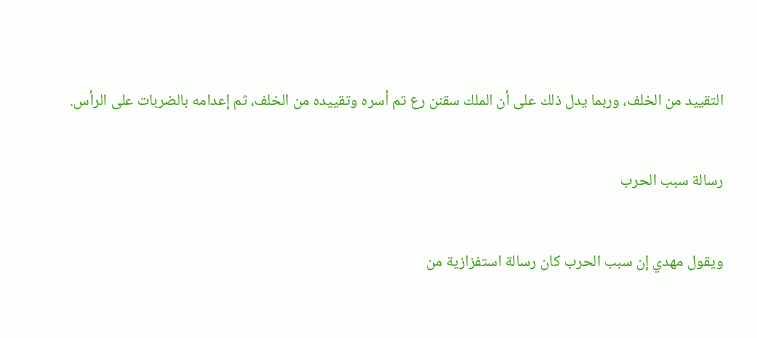التقييد من الخلف، وربما يدل ذلك على أن الملك سقنن رع تم أسره وتقييده من الخلف، ثم إعدامه بالضربات على الرأس.

رسالة سبب الحرب

ويقول مهدي إن سبب الحرب كان رسالة استفزازية من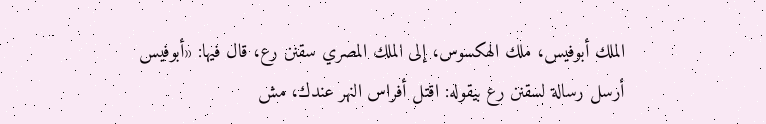الملك أبوفيس، ملك الهكسوس، إلى الملك المصري سقنن رع، قال فيها: «أبوفيس أرسل رسالة لسقنن رع بيقوله: اقتل أفراس النهر عندك، مش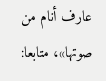عارف أنام من صوتها»، متابعا: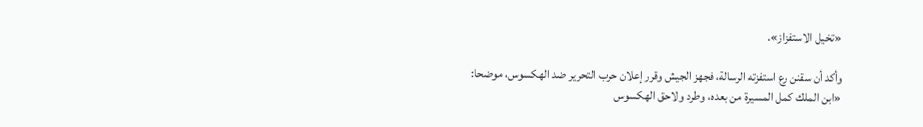«تخيل الاستفزاز».

وأكد أن سقنن رع استفزته الرسالة، فجهز الجيش وقرر إعلان حرب التحرير ضد الهكسوس، موضحا: «ابن الملك كمل المسيرة من بعده، وطرد ولاحق الهكسوس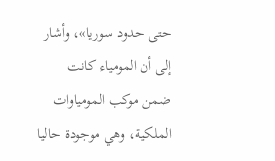حتى حدود سوريا»، وأشار إلى أن المومياء كانت ضمن موكب المومياوات الملكية، وهي موجودة حاليا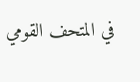في المتحف القومي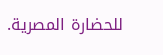للحضارة المصرية.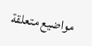مواضيع متعلقة